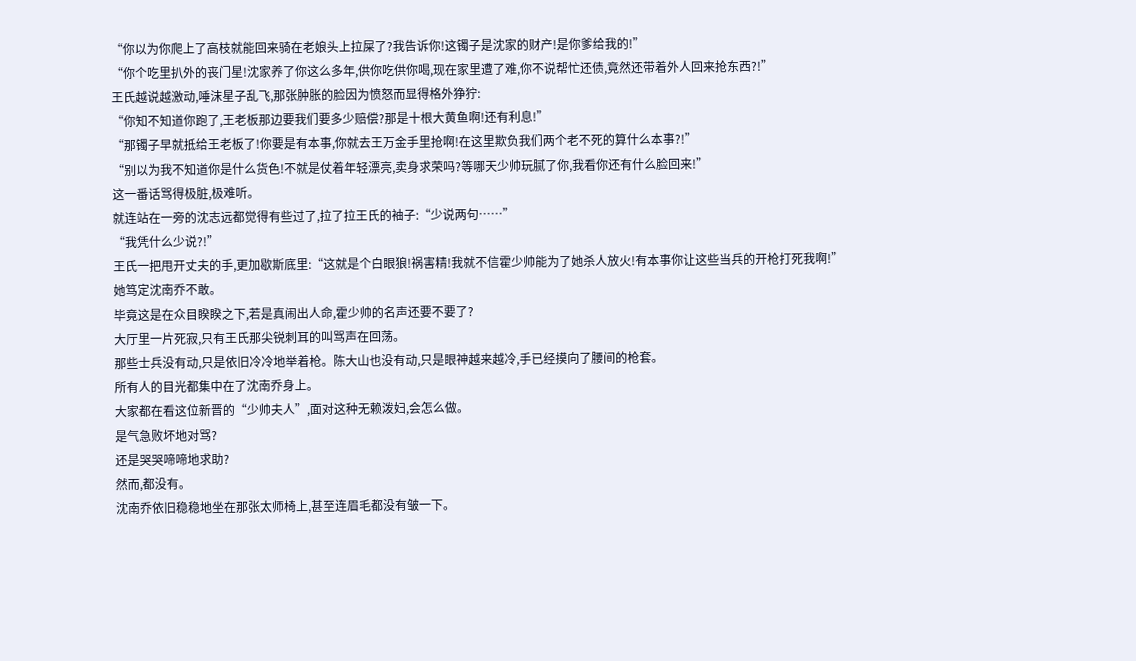“你以为你爬上了高枝就能回来骑在老娘头上拉屎了?我告诉你!这镯子是沈家的财产!是你爹给我的!”
“你个吃里扒外的丧门星!沈家养了你这么多年,供你吃供你喝,现在家里遭了难,你不说帮忙还债,竟然还带着外人回来抢东西?!”
王氏越说越激动,唾沫星子乱飞,那张肿胀的脸因为愤怒而显得格外狰狞:
“你知不知道你跑了,王老板那边要我们要多少赔偿?那是十根大黄鱼啊!还有利息!”
“那镯子早就抵给王老板了!你要是有本事,你就去王万金手里抢啊!在这里欺负我们两个老不死的算什么本事?!”
“别以为我不知道你是什么货色!不就是仗着年轻漂亮,卖身求荣吗?等哪天少帅玩腻了你,我看你还有什么脸回来!”
这一番话骂得极脏,极难听。
就连站在一旁的沈志远都觉得有些过了,拉了拉王氏的袖子:“少说两句……”
“我凭什么少说?!”
王氏一把甩开丈夫的手,更加歇斯底里:“这就是个白眼狼!祸害精!我就不信霍少帅能为了她杀人放火!有本事你让这些当兵的开枪打死我啊!”
她笃定沈南乔不敢。
毕竟这是在众目睽睽之下,若是真闹出人命,霍少帅的名声还要不要了?
大厅里一片死寂,只有王氏那尖锐刺耳的叫骂声在回荡。
那些士兵没有动,只是依旧冷冷地举着枪。陈大山也没有动,只是眼神越来越冷,手已经摸向了腰间的枪套。
所有人的目光都集中在了沈南乔身上。
大家都在看这位新晋的“少帅夫人”,面对这种无赖泼妇,会怎么做。
是气急败坏地对骂?
还是哭哭啼啼地求助?
然而,都没有。
沈南乔依旧稳稳地坐在那张太师椅上,甚至连眉毛都没有皱一下。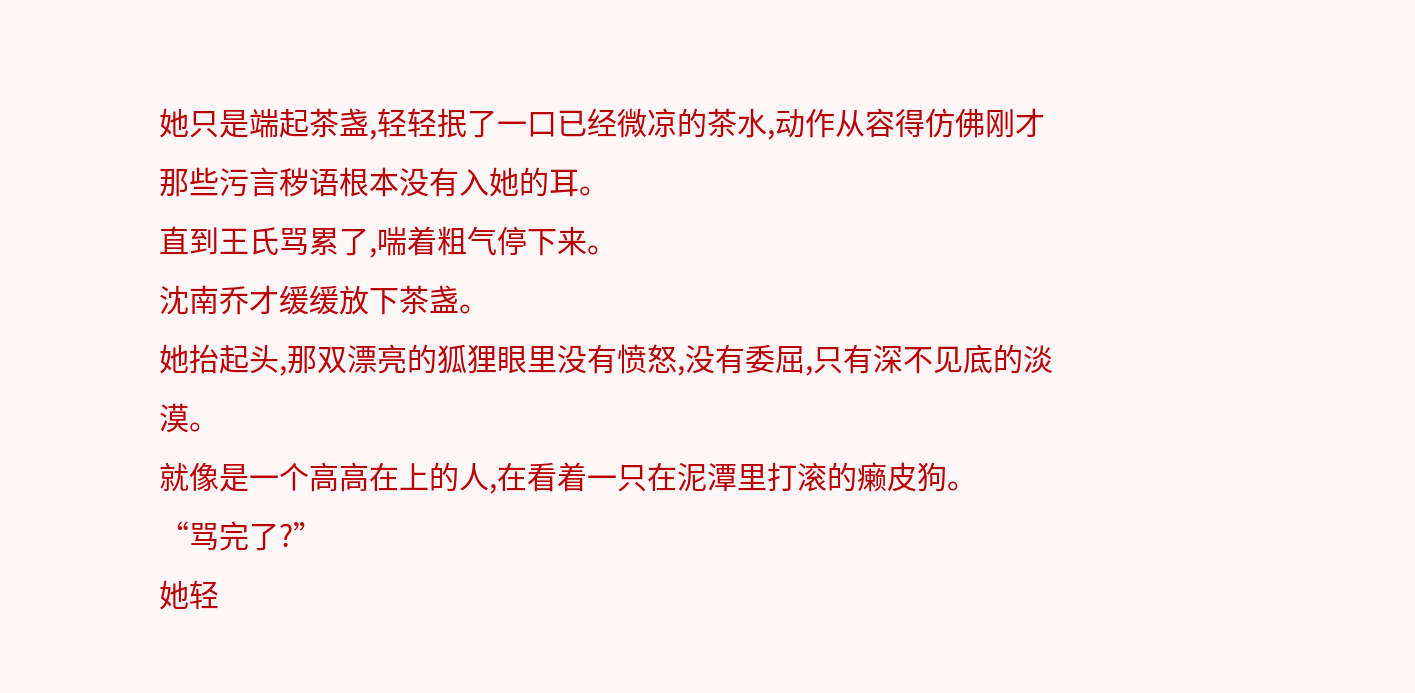她只是端起茶盏,轻轻抿了一口已经微凉的茶水,动作从容得仿佛刚才那些污言秽语根本没有入她的耳。
直到王氏骂累了,喘着粗气停下来。
沈南乔才缓缓放下茶盏。
她抬起头,那双漂亮的狐狸眼里没有愤怒,没有委屈,只有深不见底的淡漠。
就像是一个高高在上的人,在看着一只在泥潭里打滚的癞皮狗。
“骂完了?”
她轻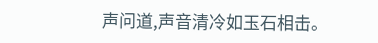声问道,声音清冷如玉石相击。